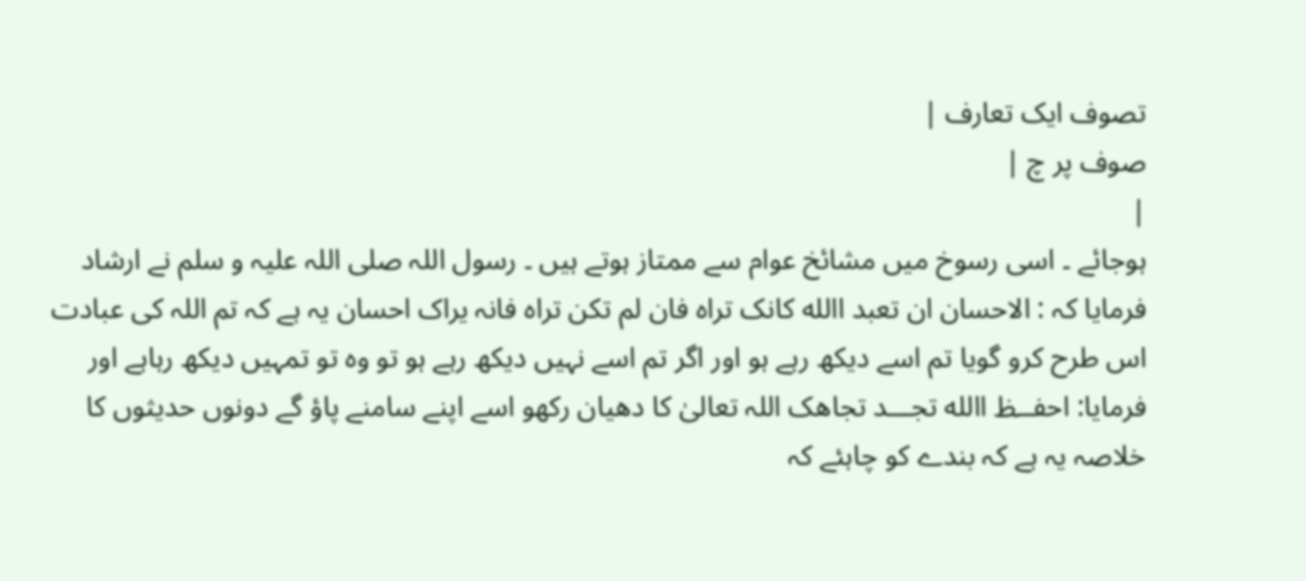تصوف ایک تعارف |
صوف پر چ |
|
ہوجائے ۔ اسی رسوخ میں مشائخ عوام سے ممتاز ہوتے ہیں ۔ رسول اللہ صلی اللہ علیہ و سلم نے ارشاد فرمایا کہ : الاحسان ان تعبد االله کانک تراہ فان لم تکن تراہ فانہ یراک احسان یہ ہے کہ تم اللہ کی عبادت اس طرح کرو گویا تم اسے دیکھ رہے ہو اور اگر تم اسے نہیں دیکھ رہے ہو تو وہ تو تمہیں دیکھ رہاہے اور فرمایا: احفــظ االله تجـــد تجاھک اللہ تعالیٰ کا دھیان رکھو اسے اپنے سامنے پاؤ گے دونوں حدیثوں کا خلاصہ یہ ہے کہ بندے کو چاہئے کہ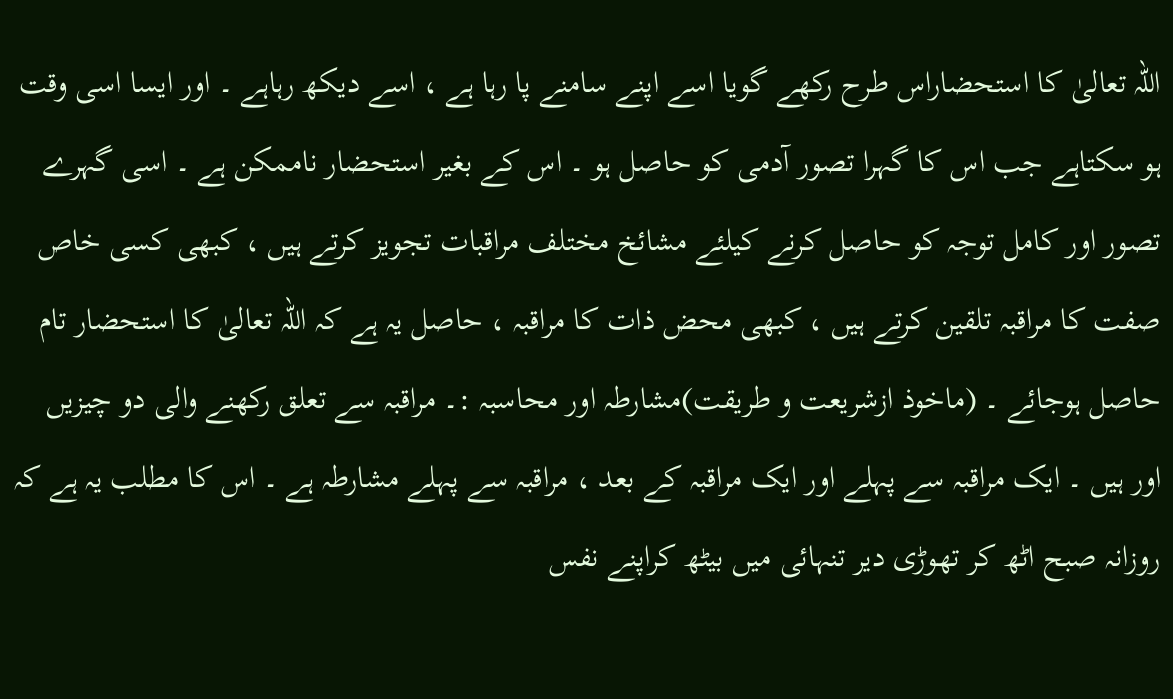اللہ تعالیٰ کا استحضاراس طرح رکھے گویا اسے اپنے سامنے پا رہا ہے ، اسے دیکھ رہاہے ۔ اور ایسا اسی وقت ہو سکتاہے جب اس کا گہرا تصور آدمی کو حاصل ہو ۔ اس کے بغیر استحضار ناممکن ہے ۔ اسی گہرے تصور اور کامل توجہ کو حاصل کرنے کیلئے مشائخ مختلف مراقبات تجویز کرتے ہیں ، کبھی کسی خاص صفت کا مراقبہ تلقین کرتے ہیں ، کبھی محض ذات کا مراقبہ ، حاصل یہ ہے کہ اللہ تعالیٰ کا استحضار تام حاصل ہوجائے ۔ (ماخوذ ازشریعت و طریقت)مشارطہ اور محاسبہ :۔ مراقبہ سے تعلق رکھنے والی دو چیزیں اور ہیں ۔ ایک مراقبہ سے پہلے اور ایک مراقبہ کے بعد ، مراقبہ سے پہلے مشارطہ ہے ۔ اس کا مطلب یہ ہے کہ روزانہ صبح اٹھ کر تھوڑی دیر تنہائی میں بیٹھ کراپنے نفس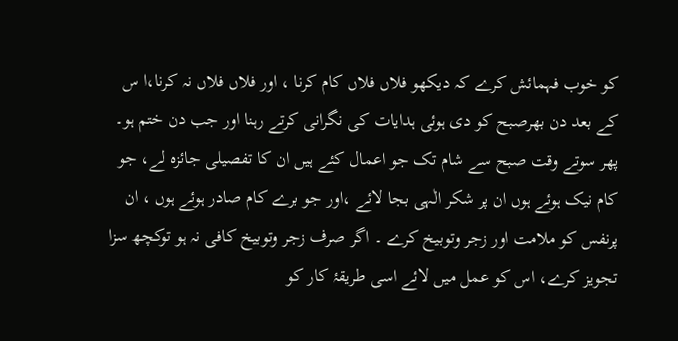کو خوب فہمائش کرے کہ دیکھو فلاں فلاں کام کرنا ، اور فلاں فلاں نہ کرنا،ا س کے بعد دن بھرصبح کو دی ہوئی ہدایات کی نگرانی کرتے رہنا اور جب دن ختم ہو۔ پھر سوتے وقت صبح سے شام تک جو اعمال کئے ہیں ان کا تفصیلی جائزہ لے، جو کام نیک ہوئے ہوں ان پر شکر الٰہی بجا لائے ،اور جو برے کام صادر ہوئے ہوں ، ان پرنفس کو ملامت اور زجر وتوبیخ کرے ۔ اگر صرف زجر وتوبیخ کافی نہ ہو توکچھ سزا تجویز کرے، اس کو عمل میں لائے اسی طریقۂ کار کو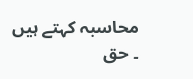محاسبہ کہتے ہیں ۔ حق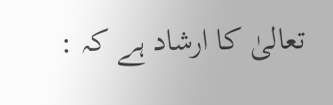تعالیٰ کا ارشاد ہے کہ :